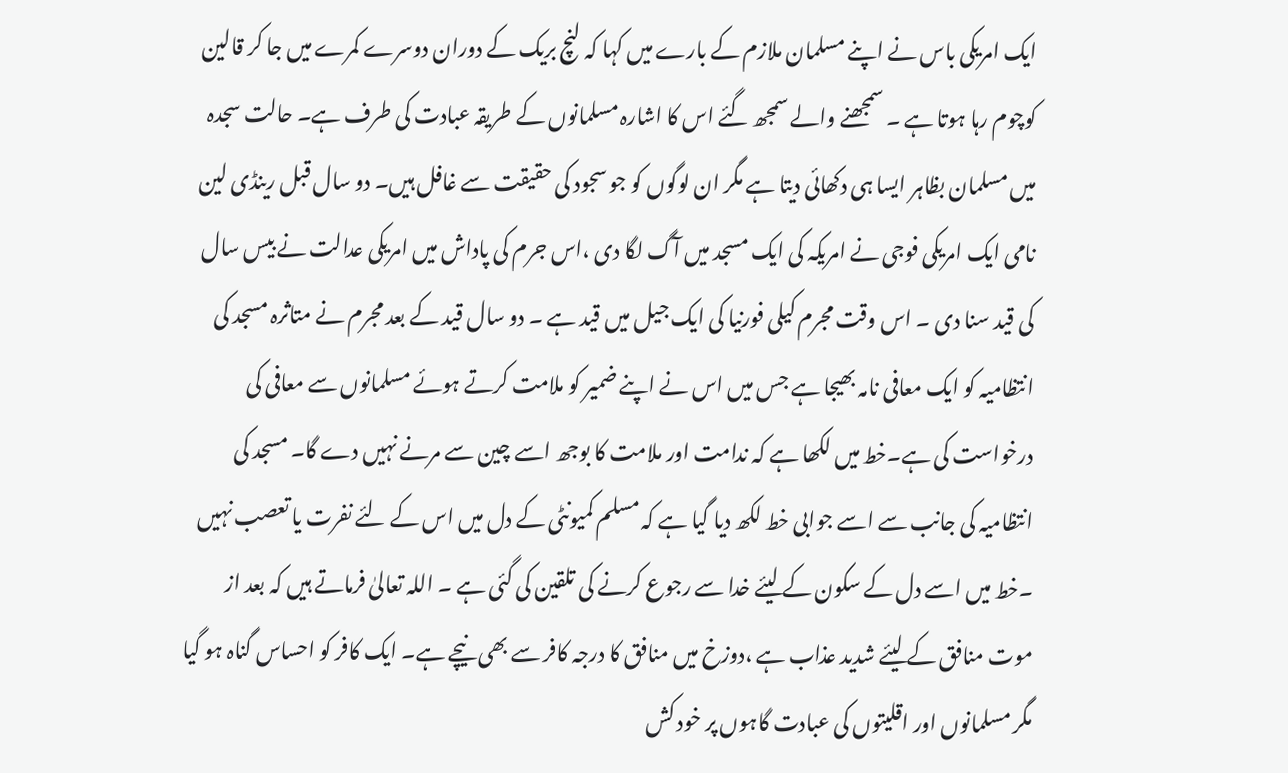ایک امریکی باس نے اپنے مسلمان ملازم کے بارے میں کہا کہ لنچ بریک کے دوران دوسرے کمرے میں جا کر قالین کوچوم رہا ہوتا ہے ۔ سمجھنے والے سمجھ گئے اس کا اشارہ مسلمانوں کے طریقہ عبادت کی طرف ہے۔ حالت سجدہ میں مسلمان بظاہر ایسا ہی دکھائی دیتا ہے مگر ان لوگوں کو جو سجود کی حقیقت سے غافل ہیں۔ دو سال قبل رینڈی لین نامی ایک امریکی فوجی نے امریکہ کی ایک مسجد میں آگ لگا دی ،اس جرم کی پاداش میں امریکی عدالت نے بیس سال کی قید سنا دی ۔ اس وقت مجرم کیلی فورنیا کی ایک جیل میں قید ہے ۔ دو سال قید کے بعد مجرم نے متاثرہ مسجد کی انتظامیہ کو ایک معافی نامہ بھیجا ہے جس میں اس نے اپنے ضمیر کو ملامت کرتے ہوئے مسلمانوں سے معافی کی درخواست کی ہے۔خط میں لکھا ہے کہ ندامت اور ملامت کا بوجھ اسے چین سے مرنے نہیں دے گا۔ مسجد کی انتظامیہ کی جانب سے اسے جوابی خط لکھ دیا گیا ہے کہ مسلم کمیونٹی کے دل میں اس کے لئے نفرت یا تعصب نہیں ۔خط میں اسے دل کے سکون کے لیئے خدا سے رجوع کرنے کی تلقین کی گئی ہے ۔ اللہ تعالیٰ فرماتے ہیں کہ بعد از موت منافق کے لیئے شدید عذاب ہے ،دوزخ میں منافق کا درجہ کافر سے بھی نیچے ہے۔ ایک کافر کو احساس گناہ ہو گیا مگر مسلمانوں اور اقلیتوں کی عبادت گاہوں پر خود کش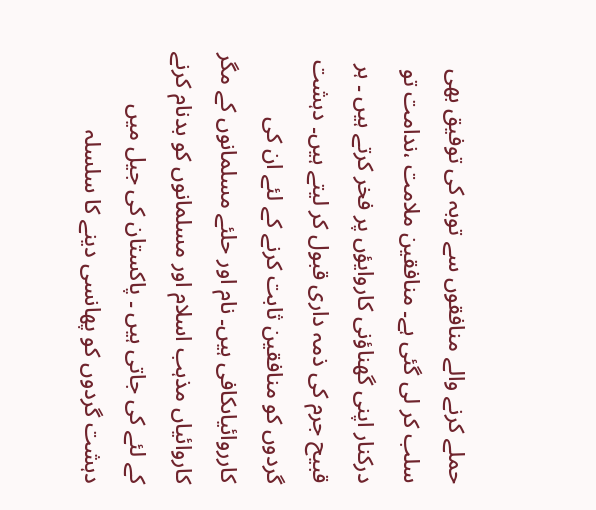حملے کرنے والے منافقوں سے توبہ کی توفیق بھی سلب کر لی گئی ہے۔ منافقین ملامت ،ندامت تو درکنار اپنی گھناؤنی کاروایؤں پر فخر کرتے ہیں ۔ ہر قبیح جرم کی ذمہ داری قبول کر لیتے ہیں۔ دہشت گردوں کو منافقین ثابت کرنے کے لئے ان کی کارروائیاںکافی ہیں۔ نام اور حلئے مسلمانوں کے مگر کاروائیاں مذہب اسلام اور مسلمانوں کو بدنام کرنے کے لئے کی جاتی ہیں ۔ پاکستان کی جیل میں دہشت گردوں کو پھانسی دینے کا سلسلہ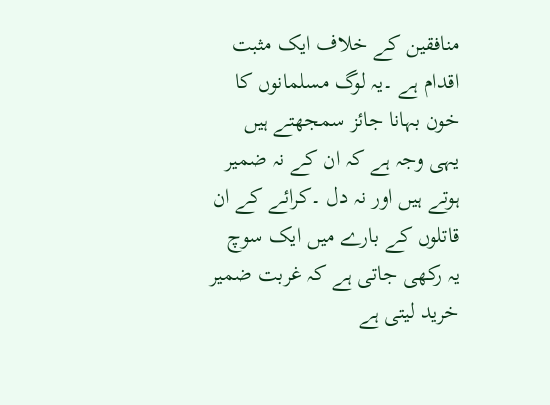منافقین کے خلاف ایک مثبت اقدام ہے ۔یہ لوگ مسلمانوں کا خون بہانا جائز سمجھتے ہیں یہی وجہ ہے کہ ان کے نہ ضمیر ہوتے ہیں اور نہ دل ۔کرائے کے ان قاتلوں کے بارے میں ایک سوچ یہ رکھی جاتی ہے کہ غربت ضمیر خرید لیتی ہے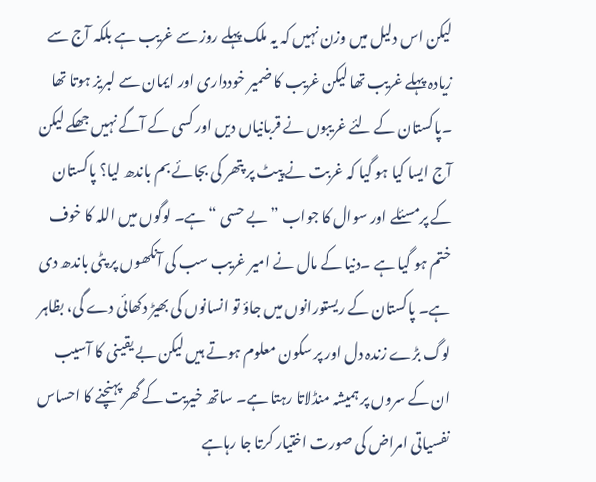لیکن اس دلیل میں وزن نہیں کہ یہ ملک پہلے روز سے غریب ہے بلکہ آج سے زیادہ پہلے غریب تھا لیکن غریب کا ضمیر خودداری اور ایمان سے لبریز ہوتا تھا ۔پاکستان کے لئے غریبوں نے قربانیاں دیں اور کسی کے آگے نہیں جھکے لیکن آج ایسا کیا ہو گیا کہ غربت نے پیٹ پر پتھر کی بجائے بم باندھ لیا؟ پاکستان کے پرمسئلے اور سوال کا جواب ”بے حسی “ ہے۔ لوگوں میں اللہ کا خوف ختم ہو گیا ہے ۔دنیا کے مال نے امیر غریب سب کی آنکھوں پر پٹی باندھ دی ہے۔ پاکستان کے ریستورانوں میں جاؤ تو انسانوں کی بھیڑ دکھائی دے گی، بظاہر لوگ بڑے زندہ دل اور پر سکون معلوم ہوتے ہیں لیکن بے یقینی کا آسیب ان کے سروں پر ہمیشہ منڈلاتا رہتا ہے۔ ساتھ خیریت کے گھر پہنچنے کا احساس نفسیاتی امراض کی صورت اختیار کرتا جا رہاہے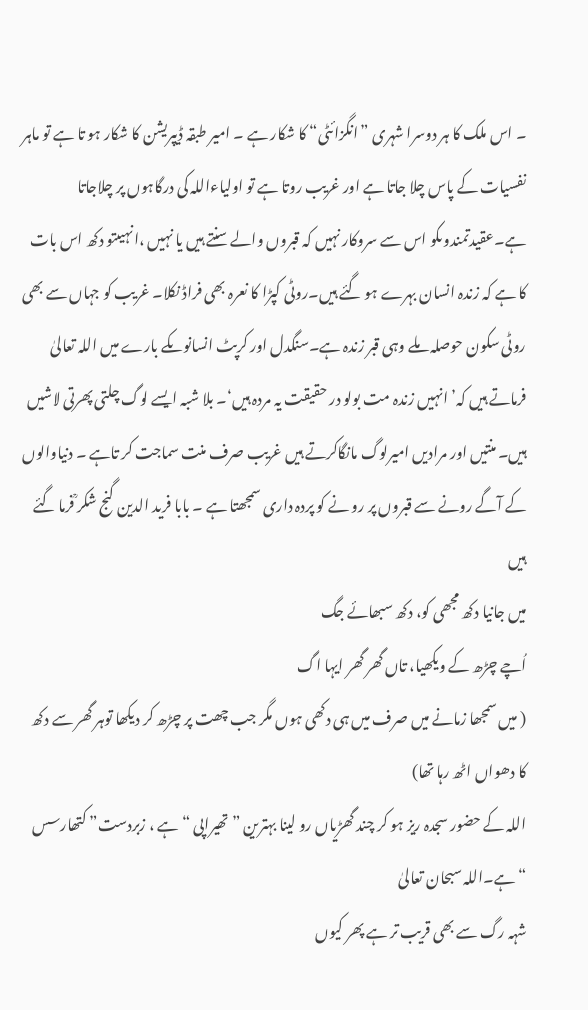۔ اس ملک کا ہر دوسرا شہری ”انگزائٹی“ کا شکار ہے ۔ امیر طبقہ ڈیپریشن کا شکار ہو تا ہے تو ماہر نفسیات کے پاس چلا جاتا ہے اور غریب روتا ہے تو اولیاءاللہ کی درگاہوں پر چلاجاتا ہے۔عقیدتمندوںکو اس سے سروکار نہیں کہ قبروں والے سنتے ہیں یا نہیں ،انہیںتو دکھ اس بات کا ہے کہ زندہ انسان بہرے ہو گئے ہیں۔روٹی کپڑا کا نعرہ بھی فراڈ نکلا۔ غریب کو جہاں سے بھی روٹی سکون حوصلہ ملے وہی قبر زندہ ہے۔سنگدل اور کرپٹ انسانوںکے بارے میں اللہ تعالیٰ فرماتے ہیں کہ’ انہیں زندہ مت بولو در حقیقت یہ مردہ ہیں‘۔ بلا شبہ ایسے لوگ چلتی پھرتی لاشیں ہیں۔ منتیں اور مرادیں امیرلوگ مانگاکرتے ہیں غریب صرف منت سماجت کر تاہے ۔ دنیاوالوں کے آگے رونے سے قبروں پر رو نے کو پردہ داری سمجھتا ہے ۔ بابا فرید الدین گنج شکر ؒفرما گئے ہیں
میں جانیا دکھ مجھی کو، دکھ سبھائے جگ
اُچے چڑھ کے ویکھیا، تاں گھر گھر ایہا اگ
( میں سمجھا زمانے میں صرف میں ہی دکھی ہوں مگر جب چھت پر چڑھ کر دیکھا توہر گھر سے دکھ کا دھواں اٹھ رہا تھا)
اللہ کے حضور سجدہ ریز ہو کر چند گھڑیاں رو لینا بہترین ” تھیراپی “ہے ، زبردست” کتھارسس “ہے۔اللہ سبحان تعالیٰ
شہہ رگ سے بھی قریب تر ہے پھر کیوں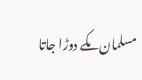مسلمان مکے دوڑا جاتا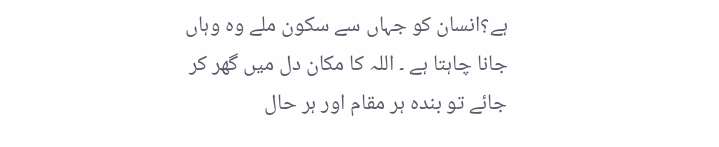ہے؟انسان کو جہاں سے سکون ملے وہ وہاں جانا چاہتا ہے ۔ اللہ کا مکان دل میں گھر کر جائے تو بندہ ہر مقام اور ہر حال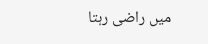میں راضی رہتا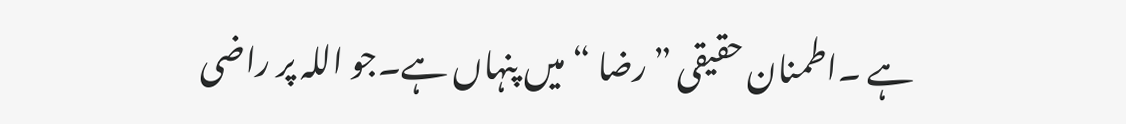ہے ۔اطمنان حقیقی ”رضا “ میں پنہاں ہے۔جو اللہ پر راضی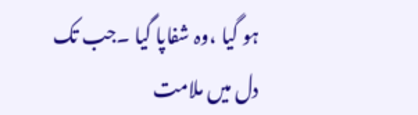ہو گیا ،وہ شفاپا گیا ۔جب تک دل میں ملامت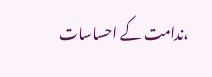،ندامت کے احساسات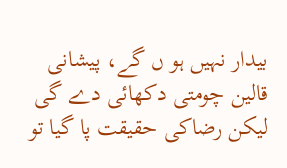بیدار نہیں ہو ں گے، پیشانی قالین چومتی دکھائی دے گی لیکن رضاکی حقیقت پا گیا تو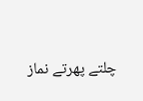چلتے پھرتے نماز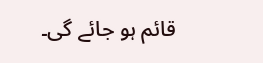قائم ہو جائے گی۔